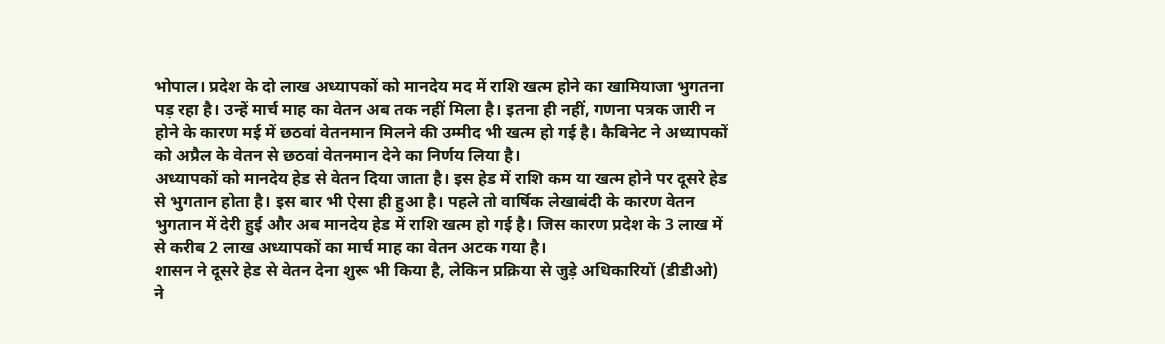भोपाल। प्रदेश के दो लाख अध्यापकों को मानदेय मद में राशि खत्म होने का खामियाजा भुगतना पड़ रहा है। उन्हें मार्च माह का वेतन अब तक नहीं मिला है। इतना ही नहीं, गणना पत्रक जारी न होने के कारण मई में छठवां वेतनमान मिलने की उम्मीद भी खत्म हो गई है। कैबिनेट ने अध्यापकों को अप्रैल के वेतन से छठवां वेतनमान देने का निर्णय लिया है।
अध्यापकों को मानदेय हेड से वेतन दिया जाता है। इस हेड में राशि कम या खत्म होने पर दूसरे हेड से भुगतान होता है। इस बार भी ऐसा ही हुआ है। पहले तो वार्षिक लेखाबंदी के कारण वेतन भुगतान में देरी हुई और अब मानदेय हेड में राशि खत्म हो गई है। जिस कारण प्रदेश के 3 लाख में से करीब 2 लाख अध्यापकों का मार्च माह का वेतन अटक गया है।
शासन ने दूसरे हेड से वेतन देना शुरू भी किया है, लेकिन प्रक्रिया से जुड़े अधिकारियों (डीडीओ) ने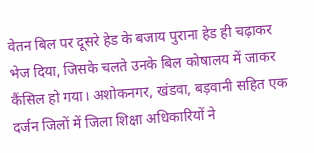वेतन बिल पर दूसरे हेड के बजाय पुराना हेड ही चढ़ाकर भेज दिया, जिसके चलते उनके बिल कोषालय में जाकर कैंसिल हो गया। अशोकनगर, खंडवा, बड़वानी सहित एक दर्जन जिलों में जिला शिक्षा अधिकारियों ने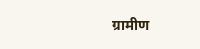ग्रामीण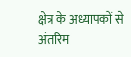क्षेत्र के अध्यापकों से अंतरिम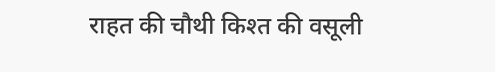राहत की चौथी किश्त की वसूली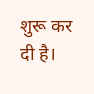शुरू कर दी है।